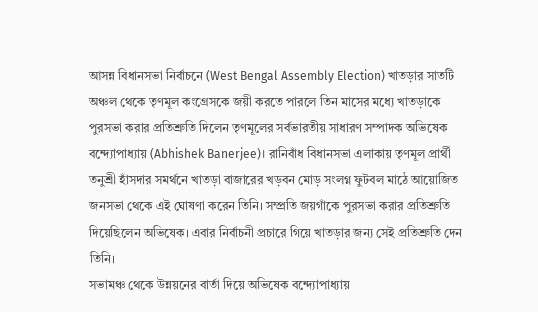আসন্ন বিধানসভা নির্বাচনে (West Bengal Assembly Election) খাতড়ার সাতটি অঞ্চল থেকে তৃণমূল কংগ্রেসকে জয়ী করতে পারলে তিন মাসের মধ্যে খাতড়াকে পুরসভা করার প্রতিশ্রুতি দিলেন তৃণমূলের সর্বভারতীয় সাধারণ সম্পাদক অভিষেক বন্দ্যোপাধ্যায় (Abhishek Banerjee)। রানিবাঁধ বিধানসভা এলাকায় তৃণমূল প্রার্থী তনুশ্রী হাঁসদার সমর্থনে খাতড়া বাজারের খড়বন মোড় সংলগ্ন ফুটবল মাঠে আয়োজিত জনসভা থেকে এই ঘোষণা করেন তিনি। সম্প্রতি জয়গাঁকে পুরসভা করার প্রতিশ্রুতি দিয়েছিলেন অভিষেক। এবার নির্বাচনী প্রচারে গিয়ে খাতড়ার জন্য সেই প্রতিশ্রুতি দেন তিনি।
সভামঞ্চ থেকে উন্নয়নের বার্তা দিয়ে অভিষেক বন্দ্যোপাধ্যায়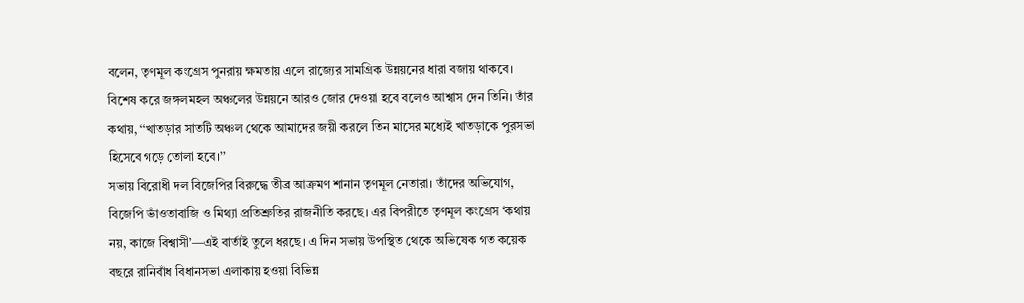বলেন, তৃণমূল কংগ্রেস পুনরায় ক্ষমতায় এলে রাজ্যের সামগ্রিক উন্নয়নের ধারা বজায় থাকবে। বিশেষ করে জঙ্গলমহল অঞ্চলের উন্নয়নে আরও জোর দেওয়া হবে বলেও আশ্বাস দেন তিনি। তাঁর কথায়, ‘‘খাতড়ার সাতটি অঞ্চল থেকে আমাদের জয়ী করলে তিন মাসের মধ্যেই খাতড়াকে পুরসভা হিসেবে গড়ে তোলা হবে।’’
সভায় বিরোধী দল বিজেপির বিরুদ্ধে তীব্র আক্রমণ শানান তৃণমূল নেতারা। তাঁদের অভিযোগ, বিজেপি ভাঁওতাবাজি ও মিথ্যা প্রতিশ্রুতির রাজনীতি করছে। এর বিপরীতে তৃণমূল কংগ্রেস ‘কথায় নয়, কাজে বিশ্বাসী’—এই বার্তাই তুলে ধরছে। এ দিন সভায় উপস্থিত থেকে অভিষেক গত কয়েক বছরে রানিবাঁধ বিধানসভা এলাকায় হওয়া বিভিন্ন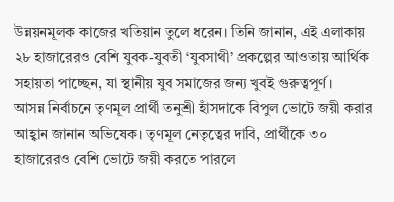উন্নয়নমূলক কাজের খতিয়ান তুলে ধরেন। তিনি জানান, এই এলাকায় ২৮ হাজারেরও বেশি যুবক-যুবতী ‘যুবসাথী’ প্রকল্পের আওতায় আর্থিক সহায়তা পাচ্ছেন, যা স্থানীয় যুব সমাজের জন্য খুবই গুরুত্বপূর্ণ।
আসন্ন নির্বাচনে তৃণমূল প্রার্থী তনুশ্রী হাঁসদাকে বিপুল ভোটে জয়ী করার আহ্বান জানান অভিষেক। তৃণমূল নেতৃত্বের দাবি, প্রার্থীকে ৩০ হাজারেরও বেশি ভোটে জয়ী করতে পারলে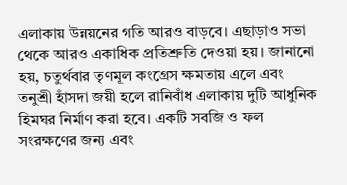এলাকায় উন্নয়নের গতি আরও বাড়বে। এছাড়াও সভা থেকে আরও একাধিক প্রতিশ্রুতি দেওয়া হয়। জানানো হয়, চতুর্থবার তৃণমূল কংগ্রেস ক্ষমতায় এলে এবং তনুশ্রী হাঁসদা জয়ী হলে রানিবাঁধ এলাকায় দুটি আধুনিক হিমঘর নির্মাণ করা হবে। একটি সবজি ও ফল সংরক্ষণের জন্য এবং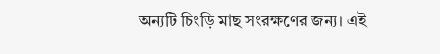অন্যটি চিংড়ি মাছ সংরক্ষণের জন্য। এই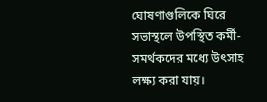ঘোষণাগুলিকে ঘিরে সভাস্থলে উপস্থিত কর্মী-সমর্থকদের মধ্যে উৎসাহ লক্ষ্য করা যায়।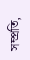সম্প্রতি,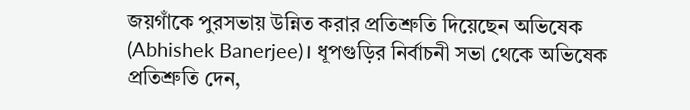জয়গাঁকে পুরসভায় উন্নিত করার প্রতিশ্রুতি দিয়েছেন অভিষেক (Abhishek Banerjee)। ধূপগুড়ির নির্বাচনী সভা থেকে অভিষেক প্রতিশ্রুতি দেন,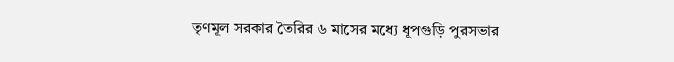তৃণমূল সরকার তৈরির ৬ মাসের মধ্যে ধূপগুড়ি পুরসভার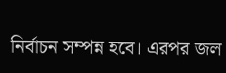নির্বাচন সম্পন্ন হবে। এরপর জল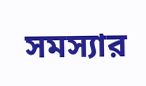সমস্যার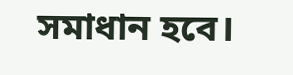সমাধান হবে।